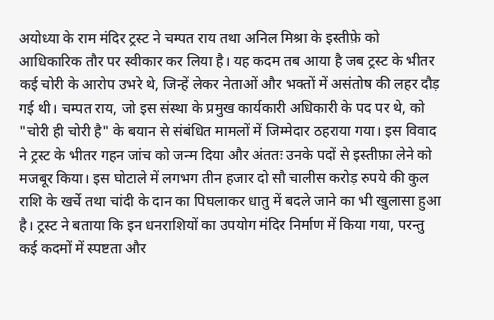अयोध्या के राम मंदिर ट्रस्ट ने चम्पत राय तथा अनिल मिश्रा के इस्तीफ़े को आधिकारिक तौर पर स्वीकार कर लिया है। यह कदम तब आया है जब ट्रस्ट के भीतर कई चोरी के आरोप उभरे थे, जिन्हें लेकर नेताओं और भक्तों में असंतोष की लहर दौड़ गई थी। चम्पत राय, जो इस संस्था के प्रमुख कार्यकारी अधिकारी के पद पर थे, को "चोरी ही चोरी है" के बयान से संबंधित मामलों में जिम्मेदार ठहराया गया। इस विवाद ने ट्रस्ट के भीतर गहन जांच को जन्म दिया और अंततः उनके पदों से इस्तीफ़ा लेने को मजबूर किया। इस घोटाले में लगभग तीन हजार दो सौ चालीस करोड़ रुपये की कुल राशि के खर्चे तथा चांदी के दान का पिघलाकर धातु में बदले जाने का भी खुलासा हुआ है। ट्रस्ट ने बताया कि इन धनराशियों का उपयोग मंदिर निर्माण में किया गया, परन्तु कई कदमों में स्पष्टता और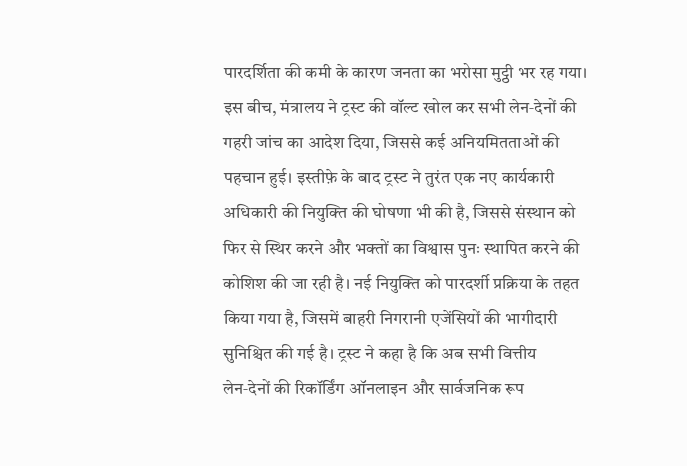पारदर्शिता की कमी के कारण जनता का भरोसा मुट्ठी भर रह गया। इस बीच, मंत्रालय ने ट्रस्ट की वॉल्ट खोल कर सभी लेन‑देनों की गहरी जांच का आदेश दिया, जिससे कई अनियमितताओं की पहचान हुई। इस्तीफ़े के बाद ट्रस्ट ने तुरंत एक नए कार्यकारी अधिकारी की नियुक्ति की घोषणा भी की है, जिससे संस्थान को फिर से स्थिर करने और भक्तों का विश्वास पुनः स्थापित करने की कोशिश की जा रही है। नई नियुक्ति को पारदर्शी प्रक्रिया के तहत किया गया है, जिसमें बाहरी निगरानी एजेंसियों की भागीदारी सुनिश्चित की गई है। ट्रस्ट ने कहा है कि अब सभी वित्तीय लेन‑देनों की रिकॉर्डिंग ऑनलाइन और सार्वजनिक रूप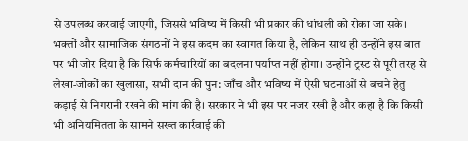से उपलब्ध करवाई जाएगी, जिससे भविष्य में किसी भी प्रकार की धांधली को रोका जा सके। भक्तों और सामाजिक संगठनों ने इस कदम का स्वागत किया है, लेकिन साथ ही उन्होंने इस बात पर भी जोर दिया है कि सिर्फ कर्मचारियों का बदलना पर्याप्त नहीं होगा। उन्होंने ट्रस्ट से पूरी तरह से लेखा‑जोकों का खुलासा, सभी दान की पुन: जाँच और भविष्य में ऐसी घटनाओं से बचने हेतु कड़ाई से निगरानी रखने की मांग की है। सरकार ने भी इस पर नजर रखी है और कहा है कि किसी भी अनियमितता के सामने सख्त कार्रवाई की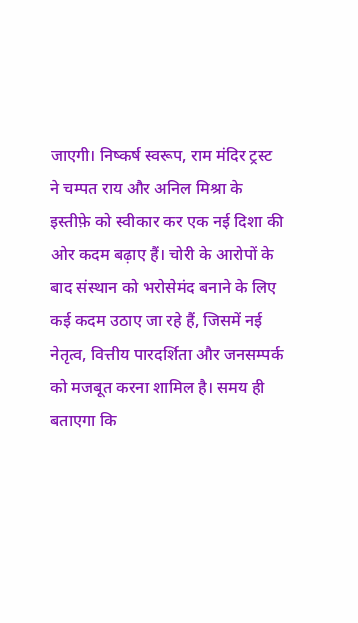जाएगी। निष्कर्ष स्वरूप, राम मंदिर ट्रस्ट ने चम्पत राय और अनिल मिश्रा के इस्तीफ़े को स्वीकार कर एक नई दिशा की ओर कदम बढ़ाए हैं। चोरी के आरोपों के बाद संस्थान को भरोसेमंद बनाने के लिए कई कदम उठाए जा रहे हैं, जिसमें नई नेतृत्व, वित्तीय पारदर्शिता और जनसम्पर्क को मजबूत करना शामिल है। समय ही बताएगा कि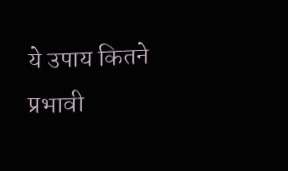ये उपाय कितने प्रभावी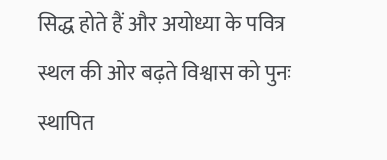सिद्ध होते हैं और अयोध्या के पवित्र स्थल की ओर बढ़ते विश्वास को पुनः स्थापित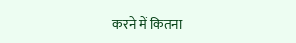करने में कितना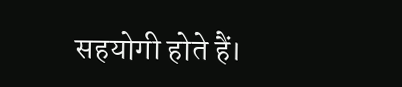सहयोगी होते हैं।